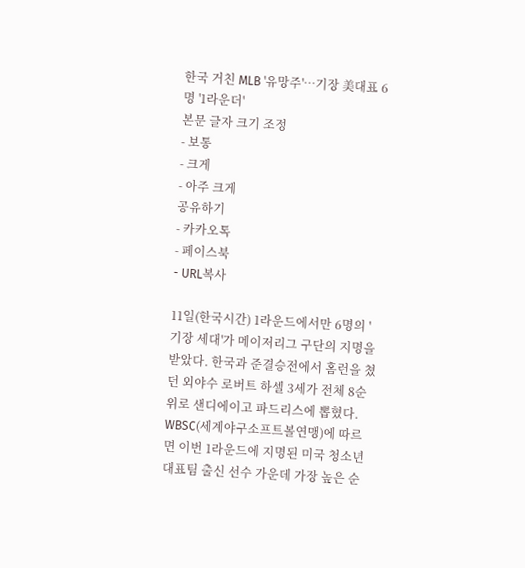한국 거친 MLB '유망주'…기장 美대표 6명 '1라운더'
본문 글자 크기 조정
- 보통
- 크게
- 아주 크게
공유하기
- 카카오톡
- 페이스북
- URL복사

11일(한국시간) 1라운드에서만 6명의 '기장 세대'가 메이저리그 구단의 지명을 받았다. 한국과 준결승전에서 홈런을 쳤던 외야수 로버트 하셀 3세가 전체 8순위로 샌디에이고 파드리스에 뽑혔다. WBSC(세계야구소프트볼연맹)에 따르면 이번 1라운드에 지명된 미국 청소년 대표팀 출신 선수 가운데 가장 높은 순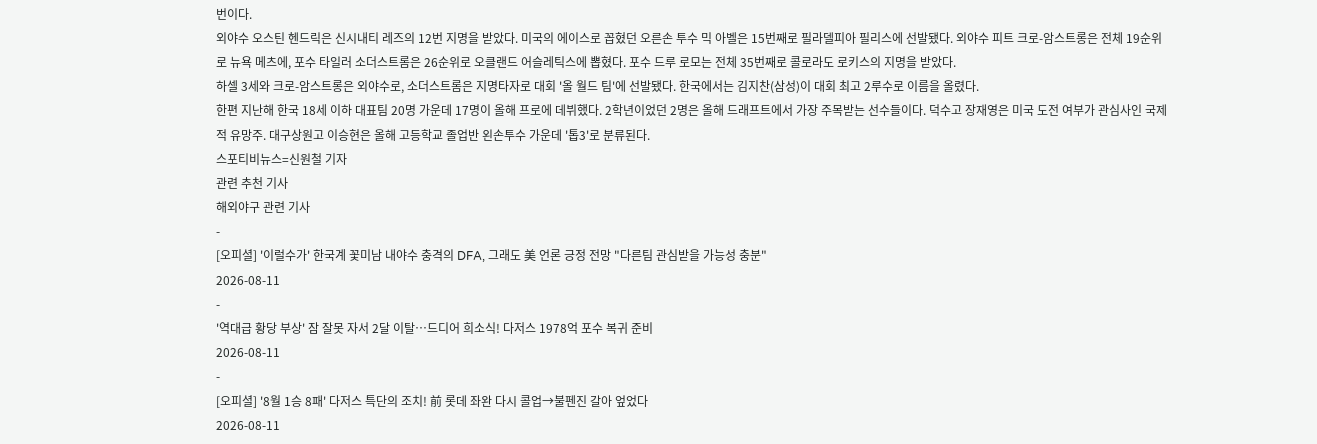번이다.
외야수 오스틴 헨드릭은 신시내티 레즈의 12번 지명을 받았다. 미국의 에이스로 꼽혔던 오른손 투수 믹 아벨은 15번째로 필라델피아 필리스에 선발됐다. 외야수 피트 크로-암스트롱은 전체 19순위로 뉴욕 메츠에, 포수 타일러 소더스트롬은 26순위로 오클랜드 어슬레틱스에 뽑혔다. 포수 드루 로모는 전체 35번째로 콜로라도 로키스의 지명을 받았다.
하셀 3세와 크로-암스트롱은 외야수로, 소더스트롬은 지명타자로 대회 '올 월드 팀'에 선발됐다. 한국에서는 김지찬(삼성)이 대회 최고 2루수로 이름을 올렸다.
한편 지난해 한국 18세 이하 대표팀 20명 가운데 17명이 올해 프로에 데뷔했다. 2학년이었던 2명은 올해 드래프트에서 가장 주목받는 선수들이다. 덕수고 장재영은 미국 도전 여부가 관심사인 국제적 유망주. 대구상원고 이승현은 올해 고등학교 졸업반 왼손투수 가운데 '톱3'로 분류된다.
스포티비뉴스=신원철 기자
관련 추천 기사
해외야구 관련 기사
-
[오피셜] '이럴수가' 한국계 꽃미남 내야수 충격의 DFA, 그래도 美 언론 긍정 전망 "다른팀 관심받을 가능성 충분"
2026-08-11
-
'역대급 황당 부상' 잠 잘못 자서 2달 이탈…드디어 희소식! 다저스 1978억 포수 복귀 준비
2026-08-11
-
[오피셜] '8월 1승 8패' 다저스 특단의 조치! 前 롯데 좌완 다시 콜업→불펜진 갈아 엎었다
2026-08-11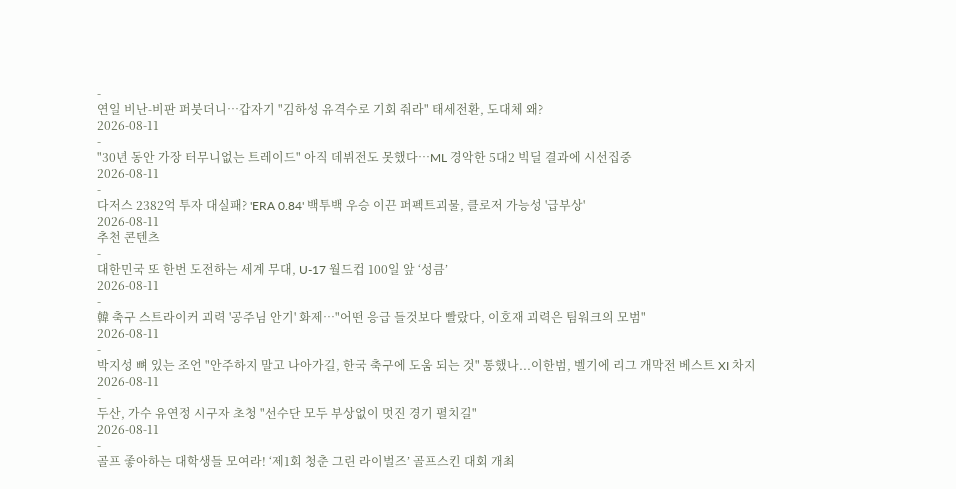-
연일 비난-비판 퍼붓더니…갑자기 "김하성 유격수로 기회 줘라" 태세전환, 도대체 왜?
2026-08-11
-
"30년 동안 가장 터무니없는 트레이드" 아직 데뷔전도 못했다…ML 경악한 5대2 빅딜 결과에 시선집중
2026-08-11
-
다저스 2382억 투자 대실패? 'ERA 0.84' 백투백 우승 이끈 퍼펙트괴물, 클로저 가능성 '급부상'
2026-08-11
추천 콘텐츠
-
대한민국 또 한번 도전하는 세계 무대, U-17 월드컵 100일 앞 ‘성큼’
2026-08-11
-
韓 축구 스트라이커 괴력 '공주님 안기' 화제…"어떤 응급 들것보다 빨랐다, 이호재 괴력은 팀워크의 모범"
2026-08-11
-
박지성 뼈 있는 조언 "안주하지 말고 나아가길, 한국 축구에 도움 되는 것" 통했나...이한범, 벨기에 리그 개막전 베스트 XI 차지
2026-08-11
-
두산, 가수 유연정 시구자 초청 "선수단 모두 부상없이 멋진 경기 펼치길"
2026-08-11
-
골프 좋아하는 대학생들 모여라! ‘제1회 청춘 그린 라이벌즈’ 골프스킨 대회 개최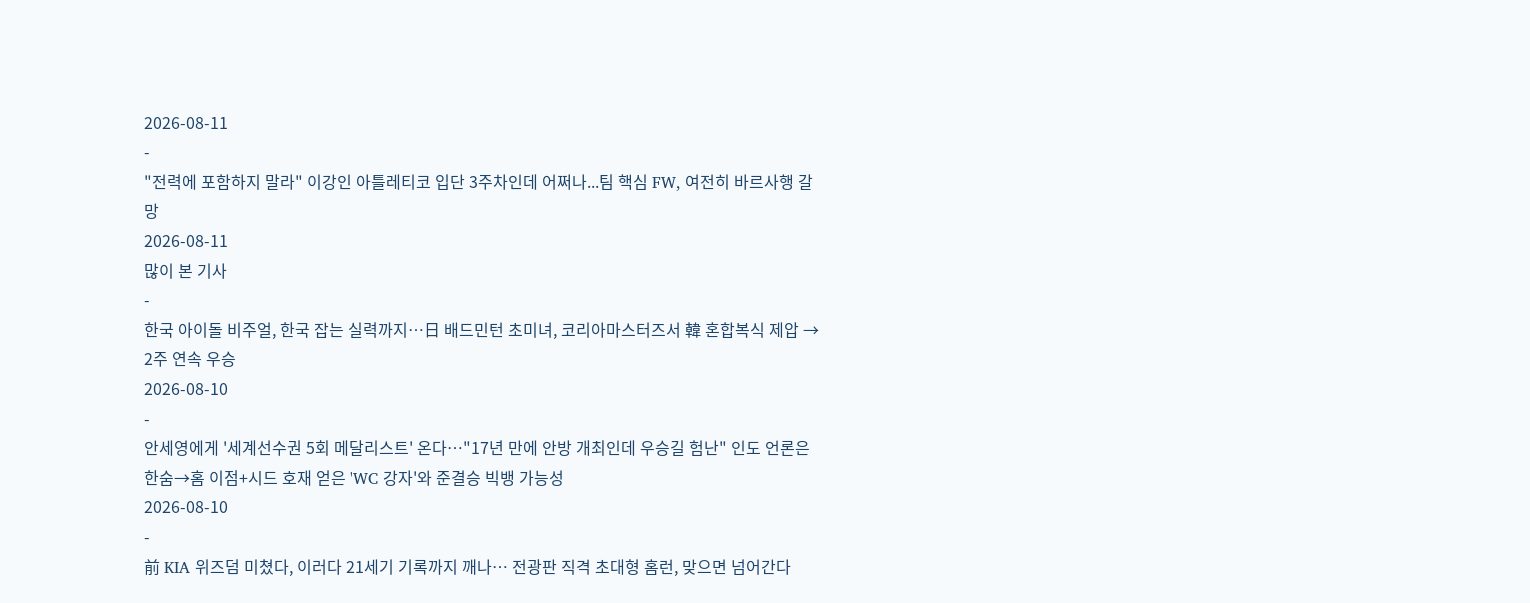2026-08-11
-
"전력에 포함하지 말라" 이강인 아틀레티코 입단 3주차인데 어쩌나...팀 핵심 FW, 여전히 바르사행 갈망
2026-08-11
많이 본 기사
-
한국 아이돌 비주얼, 한국 잡는 실력까지…日 배드민턴 초미녀, 코리아마스터즈서 韓 혼합복식 제압 → 2주 연속 우승
2026-08-10
-
안세영에게 '세계선수권 5회 메달리스트' 온다…"17년 만에 안방 개최인데 우승길 험난" 인도 언론은 한숨→홈 이점+시드 호재 얻은 'WC 강자'와 준결승 빅뱅 가능성
2026-08-10
-
前 KIA 위즈덤 미쳤다, 이러다 21세기 기록까지 깨나… 전광판 직격 초대형 홈런, 맞으면 넘어간다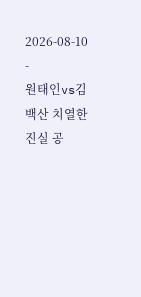2026-08-10
-
원태인vs김백산 치열한 진실 공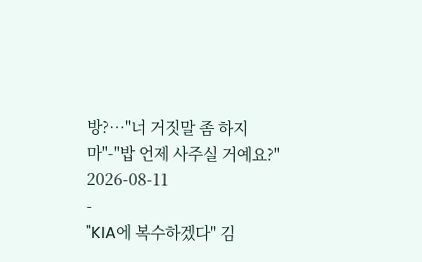방?…"너 거짓말 좀 하지 마"-"밥 언제 사주실 거예요?"
2026-08-11
-
"KIA에 복수하겠다" 김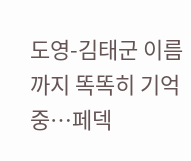도영-김태군 이름까지 똑똑히 기억 중…페덱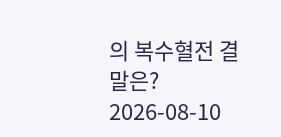의 복수혈전 결말은?
2026-08-10